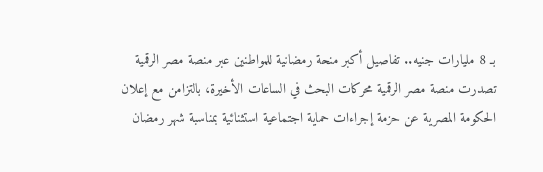بـ 8 مليارات جنيه.. تفاصيل أكبر منحة رمضانية للمواطنين عبر منصة مصر الرقمية
تصدرت منصة مصر الرقمية محركات البحث في الساعات الأخيرة، بالتزامن مع إعلان الحكومة المصرية عن حزمة إجراءات حماية اجتماعية استثنائية بمناسبة شهر رمضان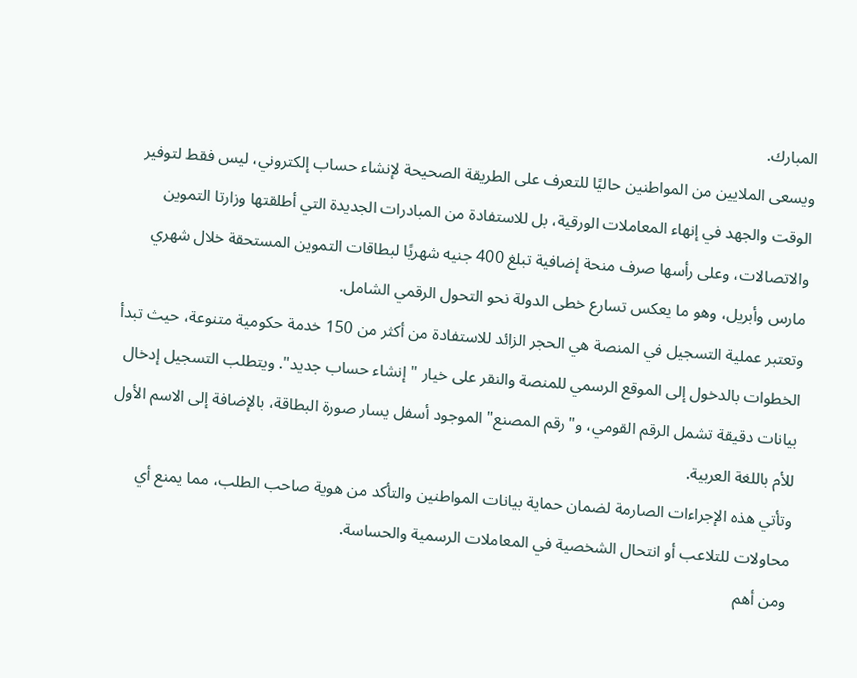المبارك.
ويسعى الملايين من المواطنين حاليًا للتعرف على الطريقة الصحيحة لإنشاء حساب إلكتروني، ليس فقط لتوفير الوقت والجهد في إنهاء المعاملات الورقية، بل للاستفادة من المبادرات الجديدة التي أطلقتها وزارتا التموين والاتصالات، وعلى رأسها صرف منحة إضافية تبلغ 400 جنيه شهريًا لبطاقات التموين المستحقة خلال شهري مارس وأبريل، وهو ما يعكس تسارع خطى الدولة نحو التحول الرقمي الشامل.
وتعتبر عملية التسجيل في المنصة هي الحجر الزائد للاستفادة من أكثر من 150 خدمة حكومية متنوعة، حيث تبدأ الخطوات بالدخول إلى الموقع الرسمي للمنصة والنقر على خيار "إنشاء حساب جديد". ويتطلب التسجيل إدخال بيانات دقيقة تشمل الرقم القومي، و"رقم المصنع" الموجود أسفل يسار صورة البطاقة، بالإضافة إلى الاسم الأول للأم باللغة العربية.
وتأتي هذه الإجراءات الصارمة لضمان حماية بيانات المواطنين والتأكد من هوية صاحب الطلب، مما يمنع أي محاولات للتلاعب أو انتحال الشخصية في المعاملات الرسمية والحساسة.
ومن أهم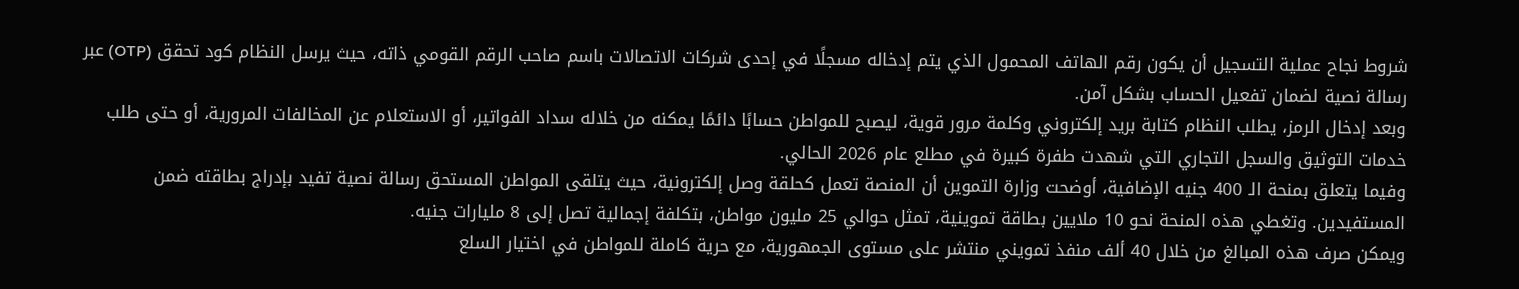شروط نجاح عملية التسجيل أن يكون رقم الهاتف المحمول الذي يتم إدخاله مسجلًا في إحدى شركات الاتصالات باسم صاحب الرقم القومي ذاته، حيث يرسل النظام كود تحقق (OTP) عبر رسالة نصية لضمان تفعيل الحساب بشكل آمن.
وبعد إدخال الرمز، يطلب النظام كتابة بريد إلكتروني وكلمة مرور قوية، ليصبح للمواطن حسابًا دائمًا يمكنه من خلاله سداد الفواتير، أو الاستعلام عن المخالفات المرورية، أو حتى طلب خدمات التوثيق والسجل التجاري التي شهدت طفرة كبيرة في مطلع عام 2026 الحالي.
وفيما يتعلق بمنحة الـ 400 جنيه الإضافية، أوضحت وزارة التموين أن المنصة تعمل كحلقة وصل إلكترونية، حيث يتلقى المواطن المستحق رسالة نصية تفيد بإدراج بطاقته ضمن المستفيدين. وتغطي هذه المنحة نحو 10 ملايين بطاقة تموينية، تمثل حوالي 25 مليون مواطن، بتكلفة إجمالية تصل إلى 8 مليارات جنيه.
ويمكن صرف هذه المبالغ من خلال 40 ألف منفذ تمويني منتشر على مستوى الجمهورية، مع حرية كاملة للمواطن في اختيار السلع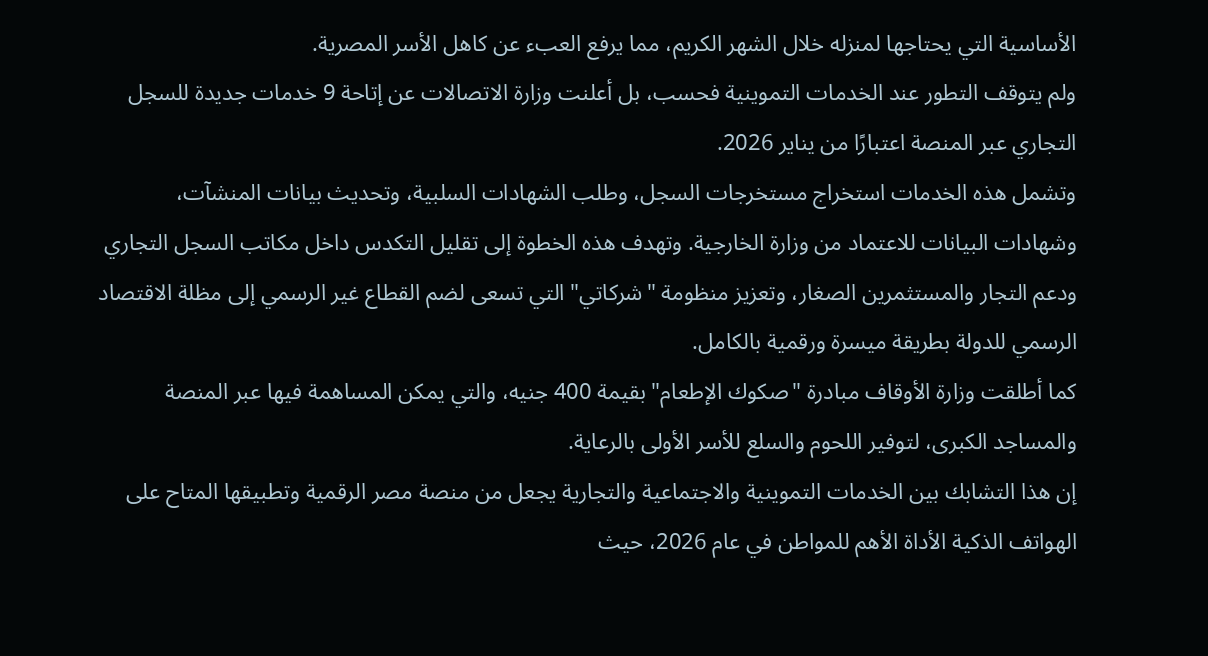الأساسية التي يحتاجها لمنزله خلال الشهر الكريم، مما يرفع العبء عن كاهل الأسر المصرية.
ولم يتوقف التطور عند الخدمات التموينية فحسب، بل أعلنت وزارة الاتصالات عن إتاحة 9 خدمات جديدة للسجل التجاري عبر المنصة اعتبارًا من يناير 2026.
وتشمل هذه الخدمات استخراج مستخرجات السجل، وطلب الشهادات السلبية، وتحديث بيانات المنشآت، وشهادات البيانات للاعتماد من وزارة الخارجية. وتهدف هذه الخطوة إلى تقليل التكدس داخل مكاتب السجل التجاري ودعم التجار والمستثمرين الصغار، وتعزيز منظومة "شركاتي" التي تسعى لضم القطاع غير الرسمي إلى مظلة الاقتصاد الرسمي للدولة بطريقة ميسرة ورقمية بالكامل.
كما أطلقت وزارة الأوقاف مبادرة "صكوك الإطعام" بقيمة 400 جنيه، والتي يمكن المساهمة فيها عبر المنصة والمساجد الكبرى، لتوفير اللحوم والسلع للأسر الأولى بالرعاية.
إن هذا التشابك بين الخدمات التموينية والاجتماعية والتجارية يجعل من منصة مصر الرقمية وتطبيقها المتاح على الهواتف الذكية الأداة الأهم للمواطن في عام 2026، حيث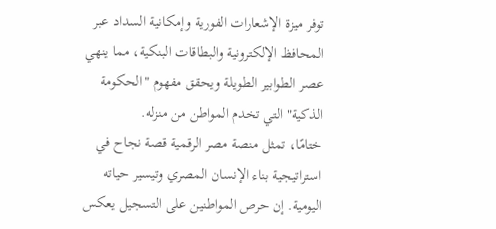توفر ميزة الإشعارات الفورية وإمكانية السداد عبر المحافظ الإلكترونية والبطاقات البنكية، مما ينهي عصر الطوابير الطويلة ويحقق مفهوم "الحكومة الذكية" التي تخدم المواطن من منزله.
ختامًا، تمثل منصة مصر الرقمية قصة نجاح في استراتيجية بناء الإنسان المصري وتيسير حياته اليومية. إن حرص المواطنين على التسجيل يعكس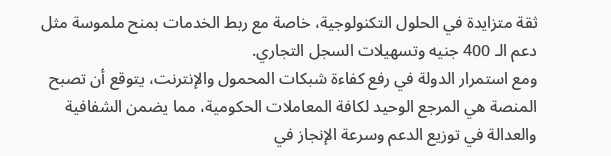ثقة متزايدة في الحلول التكنولوجية، خاصة مع ربط الخدمات بمنح ملموسة مثل دعم الـ 400 جنيه وتسهيلات السجل التجاري.
ومع استمرار الدولة في رفع كفاءة شبكات المحمول والإنترنت، يتوقع أن تصبح المنصة هي المرجع الوحيد لكافة المعاملات الحكومية، مما يضمن الشفافية والعدالة في توزيع الدعم وسرعة الإنجاز في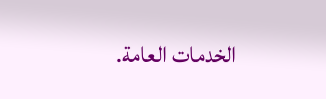الخدمات العامة.